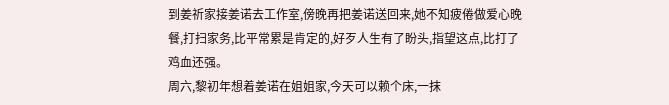到姜祈家接姜诺去工作室,傍晚再把姜诺送回来,她不知疲倦做爱心晚餐,打扫家务,比平常累是肯定的,好歹人生有了盼头,指望这点,比打了鸡血还强。
周六,黎初年想着姜诺在姐姐家,今天可以赖个床,一抹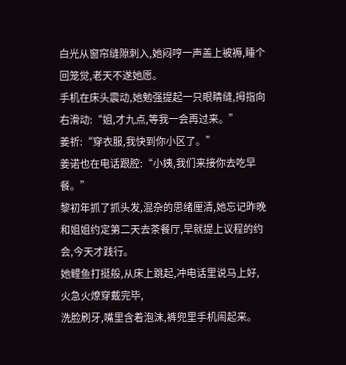白光从窗帘缝隙刺入,她闷哼一声盖上被褥,睡个回笼觉,老天不遂她愿。
手机在床头震动,她勉强提起一只眼睛缝,拇指向右滑动:“姐,才九点,等我一会再过来。”
姜祈:“穿衣服,我快到你小区了。”
姜诺也在电话跟腔:“小姨,我们来接你去吃早餐。”
黎初年抓了抓头发,混杂的思绪厘清,她忘记昨晚和姐姐约定第二天去茶餐厅,早就提上议程的约会,今天才践行。
她鲤鱼打挺般,从床上跳起,冲电话里说马上好,火急火燎穿戴完毕,
洗脸刷牙,嘴里含着泡沫,裤兜里手机闹起来。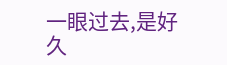一眼过去,是好久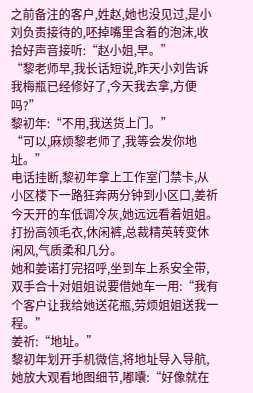之前备注的客户,姓赵,她也没见过,是小刘负责接待的,呸掉嘴里含着的泡沫,收拾好声音接听:“赵小姐,早。”
“黎老师早,我长话短说,昨天小刘告诉我梅瓶已经修好了,今天我去拿,方便吗?”
黎初年:“不用,我送货上门。”
“可以,麻烦黎老师了,我等会发你地址。”
电话挂断,黎初年拿上工作室门禁卡,从小区楼下一路狂奔两分钟到小区口,姜祈今天开的车低调冷灰,她远远看着姐姐。
打扮高领毛衣,休闲裤,总裁精英转变休闲风,气质柔和几分。
她和姜诺打完招呼,坐到车上系安全带,双手合十对姐姐说要借她车一用:“我有个客户让我给她送花瓶,劳烦姐姐送我一程。”
姜祈:“地址。”
黎初年划开手机微信,将地址导入导航,她放大观看地图细节,嘟囔:“好像就在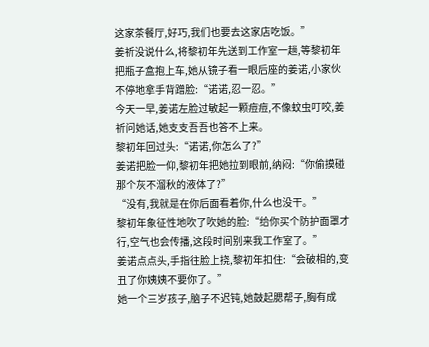这家茶餐厅,好巧,我们也要去这家店吃饭。”
姜祈没说什么,将黎初年先送到工作室一趟,等黎初年把瓶子盒抱上车,她从镜子看一眼后座的姜诺,小家伙不停地拿手背蹭脸:“诺诺,忍一忍。”
今天一早,姜诺左脸过敏起一颗痘痘,不像蚊虫叮咬,姜祈问她话,她支支吾吾也答不上来。
黎初年回过头:“诺诺,你怎么了?”
姜诺把脸一仰,黎初年把她拉到眼前,纳闷:“你偷摸碰那个灰不溜秋的液体了?”
“没有,我就是在你后面看着你,什么也没干。”
黎初年象征性地吹了吹她的脸:“给你买个防护面罩才行,空气也会传播,这段时间别来我工作室了。”
姜诺点点头,手指往脸上挠,黎初年扣住:“会破相的,变丑了你姨姨不要你了。”
她一个三岁孩子,脑子不迟钝,她鼓起腮帮子,胸有成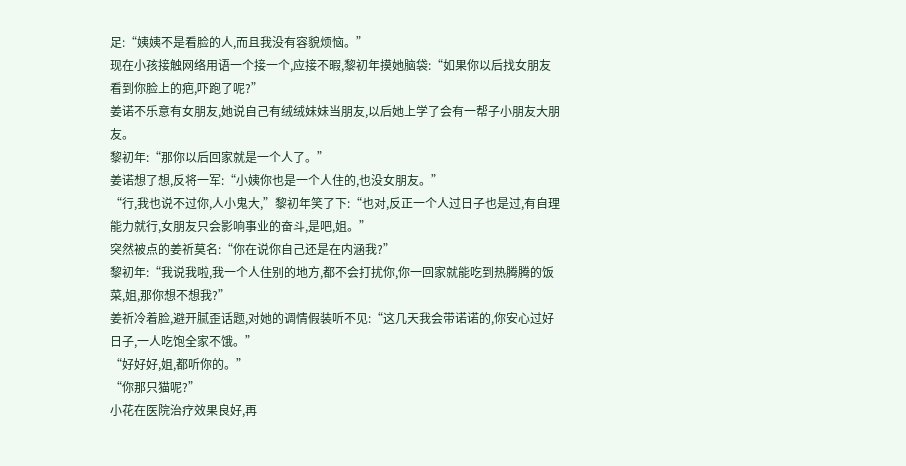足:“姨姨不是看脸的人,而且我没有容貌烦恼。”
现在小孩接触网络用语一个接一个,应接不暇,黎初年摸她脑袋:“如果你以后找女朋友看到你脸上的疤,吓跑了呢?”
姜诺不乐意有女朋友,她说自己有绒绒妹妹当朋友,以后她上学了会有一帮子小朋友大朋友。
黎初年:“那你以后回家就是一个人了。”
姜诺想了想,反将一军:“小姨你也是一个人住的,也没女朋友。”
“行,我也说不过你,人小鬼大,”黎初年笑了下:“也对,反正一个人过日子也是过,有自理能力就行,女朋友只会影响事业的奋斗,是吧,姐。”
突然被点的姜祈莫名:“你在说你自己还是在内涵我?”
黎初年:“我说我啦,我一个人住别的地方,都不会打扰你,你一回家就能吃到热腾腾的饭菜,姐,那你想不想我?”
姜祈冷着脸,避开腻歪话题,对她的调情假装听不见:“这几天我会带诺诺的,你安心过好日子,一人吃饱全家不饿。”
“好好好,姐,都听你的。”
“你那只猫呢?”
小花在医院治疗效果良好,再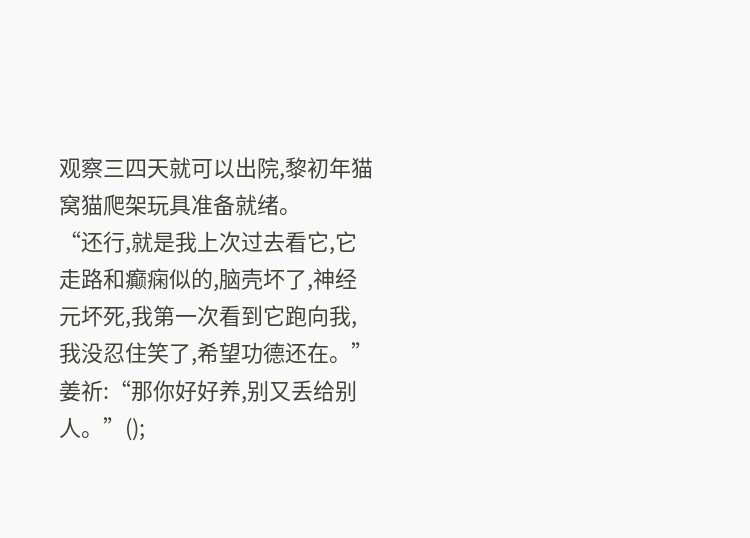观察三四天就可以出院,黎初年猫窝猫爬架玩具准备就绪。
“还行,就是我上次过去看它,它走路和癫痫似的,脑壳坏了,神经元坏死,我第一次看到它跑向我,我没忍住笑了,希望功德还在。”
姜祈:“那你好好养,别又丢给别人。”();